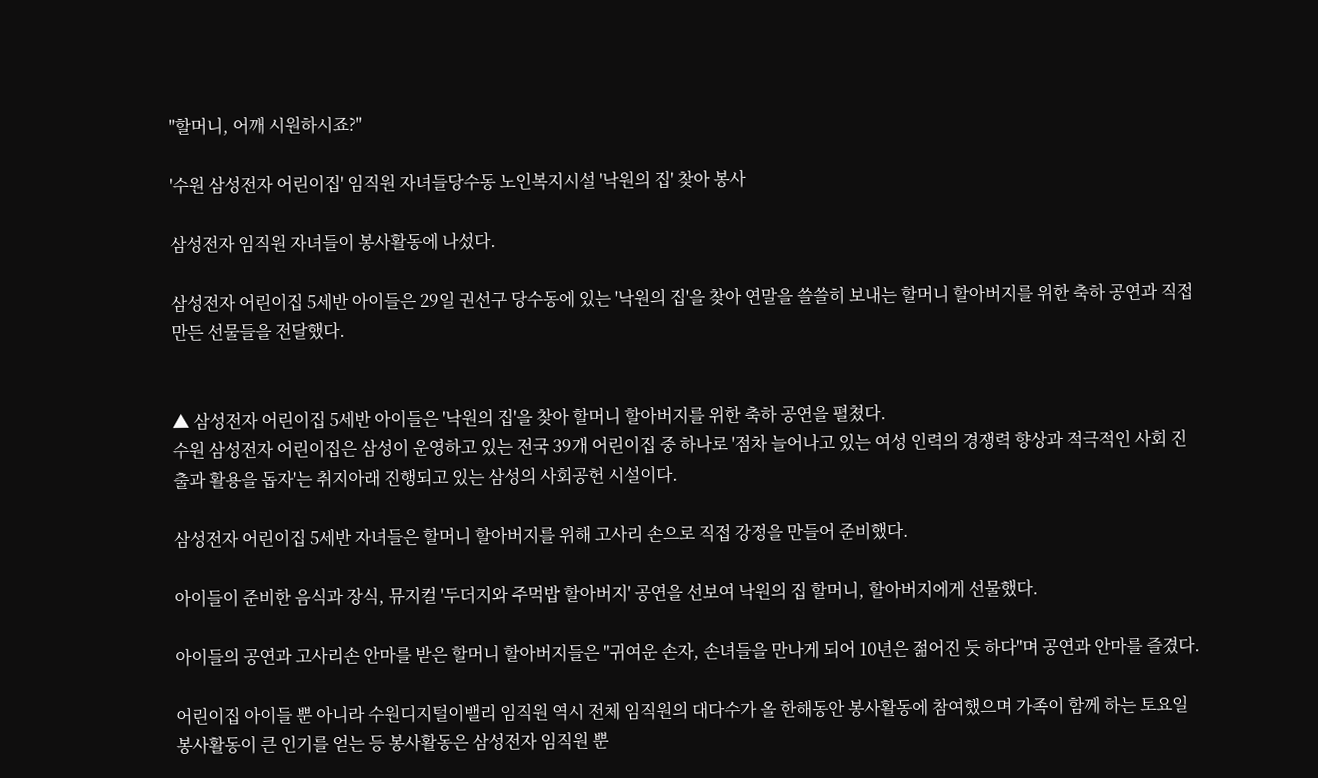"할머니, 어깨 시원하시죠?"

'수원 삼성전자 어린이집' 임직원 자녀들당수동 노인복지시설 '낙원의 집' 찾아 봉사

삼성전자 임직원 자녀들이 봉사활동에 나섰다.

삼성전자 어린이집 5세반 아이들은 29일 권선구 당수동에 있는 '낙원의 집'을 찾아 연말을 쓸쓸히 보내는 할머니 할아버지를 위한 축하 공연과 직접 만든 선물들을 전달했다.


▲ 삼성전자 어린이집 5세반 아이들은 '낙원의 집'을 찾아 할머니 할아버지를 위한 축하 공연을 펼쳤다.
수원 삼성전자 어린이집은 삼성이 운영하고 있는 전국 39개 어린이집 중 하나로 '점차 늘어나고 있는 여성 인력의 경쟁력 향상과 적극적인 사회 진출과 활용을 돕자'는 취지아래 진행되고 있는 삼성의 사회공헌 시설이다.

삼성전자 어린이집 5세반 자녀들은 할머니 할아버지를 위해 고사리 손으로 직접 강정을 만들어 준비했다.

아이들이 준비한 음식과 장식, 뮤지컬 '두더지와 주먹밥 할아버지' 공연을 선보여 낙원의 집 할머니, 할아버지에게 선물했다.

아이들의 공연과 고사리손 안마를 받은 할머니 할아버지들은 "귀여운 손자, 손녀들을 만나게 되어 10년은 젊어진 듯 하다"며 공연과 안마를 즐겼다.

어린이집 아이들 뿐 아니라 수원디지털이밸리 임직원 역시 전체 임직원의 대다수가 올 한해동안 봉사활동에 참여했으며 가족이 함께 하는 토요일 봉사활동이 큰 인기를 얻는 등 봉사활동은 삼성전자 임직원 뿐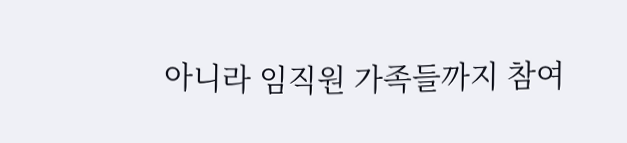아니라 임직원 가족들까지 참여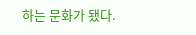하는 문화가 됐다.